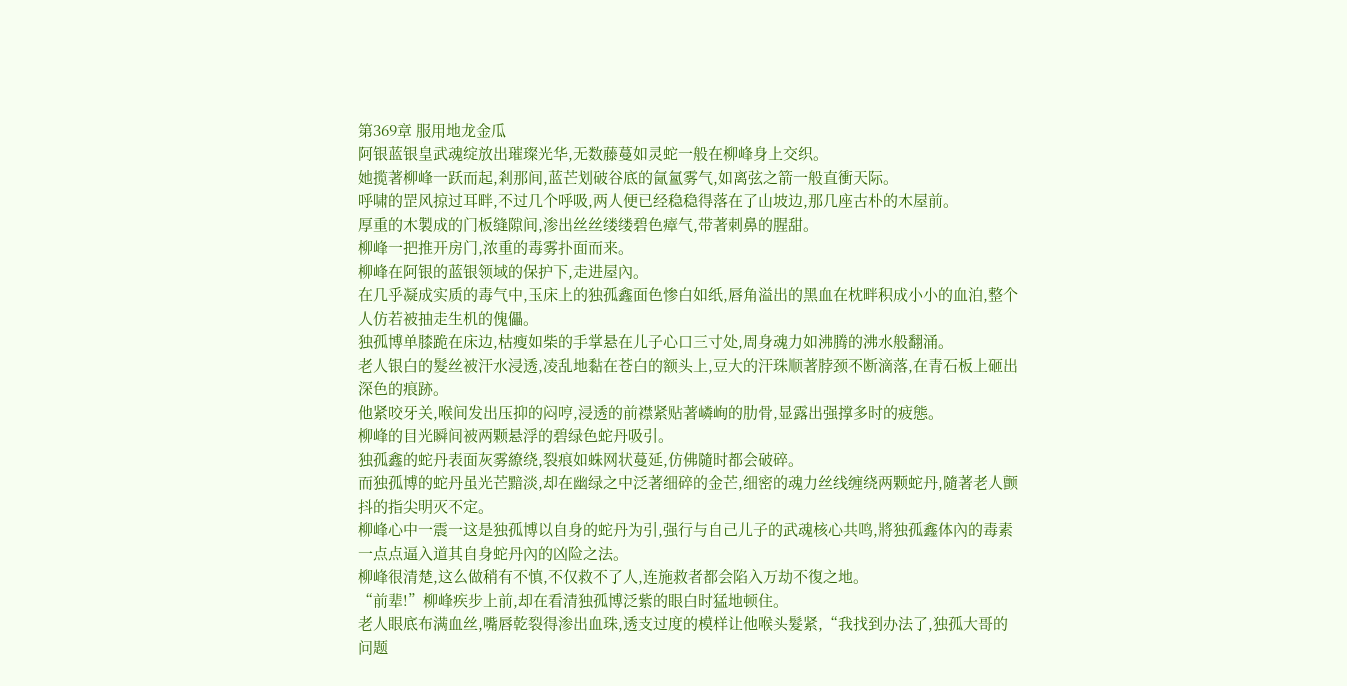第369章 服用地龙金瓜
阿银蓝银皇武魂绽放出璀璨光华,无数藤蔓如灵蛇一般在柳峰身上交织。
她揽著柳峰一跃而起,剎那间,蓝芒划破谷底的氤氳雾气,如离弦之箭一般直衝天际。
呼啸的罡风掠过耳畔,不过几个呼吸,两人便已经稳稳得落在了山坡边,那几座古朴的木屋前。
厚重的木製成的门板缝隙间,渗出丝丝缕缕碧色瘴气,带著刺鼻的腥甜。
柳峰一把推开房门,浓重的毒雾扑面而来。
柳峰在阿银的蓝银领域的保护下,走进屋內。
在几乎凝成实质的毒气中,玉床上的独孤鑫面色惨白如纸,唇角溢出的黑血在枕畔积成小小的血泊,整个人仿若被抽走生机的傀儡。
独孤博单膝跪在床边,枯瘦如柴的手掌悬在儿子心口三寸处,周身魂力如沸腾的沸水般翻涌。
老人银白的髮丝被汗水浸透,凌乱地黏在苍白的额头上,豆大的汗珠顺著脖颈不断滴落,在青石板上砸出深色的痕跡。
他紧咬牙关,喉间发出压抑的闷哼,浸透的前襟紧贴著嶙峋的肋骨,显露出强撑多时的疲態。
柳峰的目光瞬间被两颗悬浮的碧绿色蛇丹吸引。
独孤鑫的蛇丹表面灰雾繚绕,裂痕如蛛网状蔓延,仿佛隨时都会破碎。
而独孤博的蛇丹虽光芒黯淡,却在幽绿之中泛著细碎的金芒,细密的魂力丝线缠绕两颗蛇丹,隨著老人颤抖的指尖明灭不定。
柳峰心中一震一这是独孤博以自身的蛇丹为引,强行与自己儿子的武魂核心共鸣,將独孤鑫体內的毒素一点点逼入道其自身蛇丹內的凶险之法。
柳峰很清楚,这么做稍有不慎,不仅救不了人,连施救者都会陷入万劫不復之地。
“前辈!”柳峰疾步上前,却在看清独孤博泛紫的眼白时猛地顿住。
老人眼底布满血丝,嘴唇乾裂得渗出血珠,透支过度的模样让他喉头髮紧,“我找到办法了,独孤大哥的问题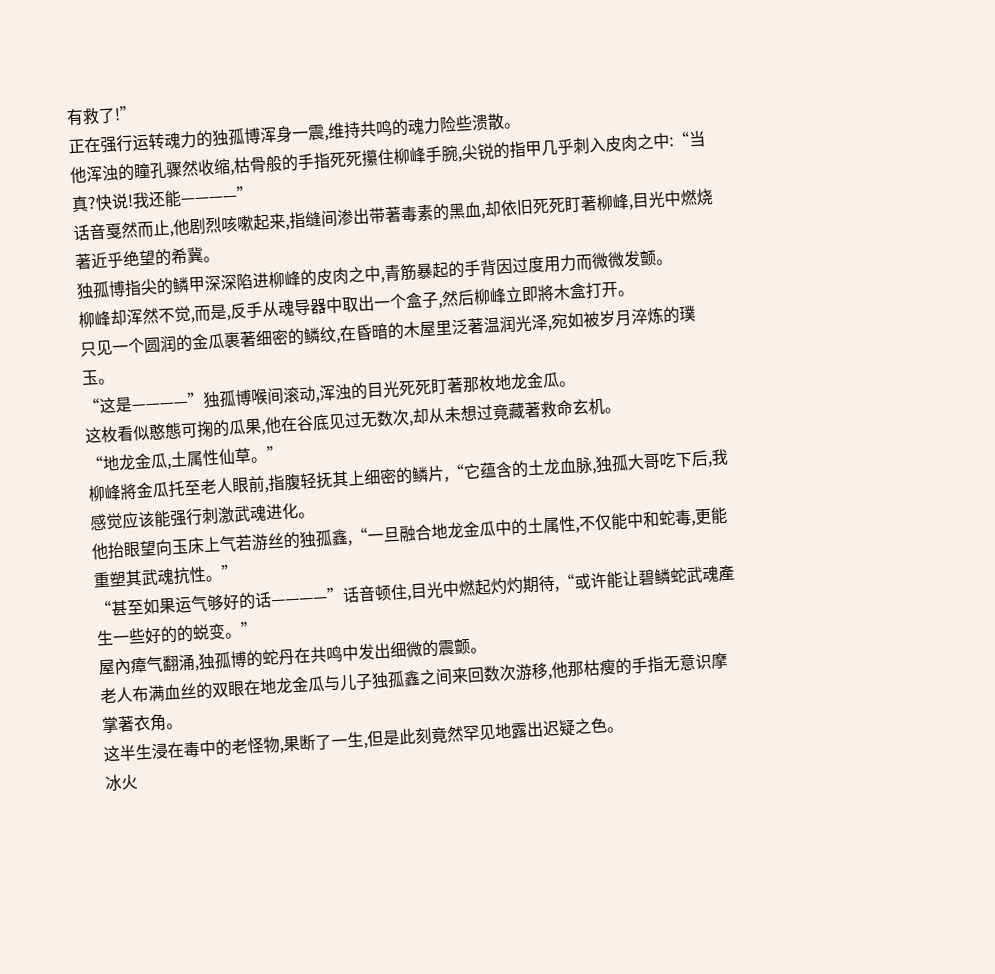有救了!”
正在强行运转魂力的独孤博浑身一震,维持共鸣的魂力险些溃散。
他浑浊的瞳孔骤然收缩,枯骨般的手指死死攥住柳峰手腕,尖锐的指甲几乎刺入皮肉之中:“当真?快说!我还能————”
话音戛然而止,他剧烈咳嗽起来,指缝间渗出带著毒素的黑血,却依旧死死盯著柳峰,目光中燃烧著近乎绝望的希冀。
独孤博指尖的鳞甲深深陷进柳峰的皮肉之中,青筋暴起的手背因过度用力而微微发颤。
柳峰却浑然不觉,而是,反手从魂导器中取出一个盒子,然后柳峰立即將木盒打开。
只见一个圆润的金瓜裹著细密的鳞纹,在昏暗的木屋里泛著温润光泽,宛如被岁月淬炼的璞玉。
“这是————”独孤博喉间滚动,浑浊的目光死死盯著那枚地龙金瓜。
这枚看似憨態可掬的瓜果,他在谷底见过无数次,却从未想过竟藏著救命玄机。
“地龙金瓜,土属性仙草。”
柳峰將金瓜托至老人眼前,指腹轻抚其上细密的鳞片,“它蕴含的土龙血脉,独孤大哥吃下后,我感觉应该能强行刺激武魂进化。
他抬眼望向玉床上气若游丝的独孤鑫,“一旦融合地龙金瓜中的土属性,不仅能中和蛇毒,更能重塑其武魂抗性。”
“甚至如果运气够好的话————”话音顿住,目光中燃起灼灼期待,“或许能让碧鳞蛇武魂產生一些好的的蜕变。”
屋內瘴气翻涌,独孤博的蛇丹在共鸣中发出细微的震颤。
老人布满血丝的双眼在地龙金瓜与儿子独孤鑫之间来回数次游移,他那枯瘦的手指无意识摩掌著衣角。
这半生浸在毒中的老怪物,果断了一生,但是此刻竟然罕见地露出迟疑之色。
冰火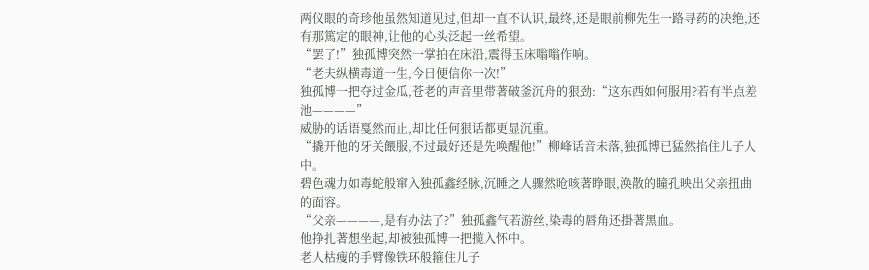两仪眼的奇珍他虽然知道见过,但却一直不认识,最终,还是眼前柳先生一路寻药的决绝,还有那篤定的眼神,让他的心头泛起一丝希望。
“罢了!”独孤博突然一掌拍在床沿,震得玉床嗡嗡作响。
“老夫纵横毒道一生,今日便信你一次!”
独孤博一把夺过金瓜,苍老的声音里带著破釜沉舟的狠劲:“这东西如何服用?若有半点差池————”
威胁的话语戛然而止,却比任何狠话都更显沉重。
“撬开他的牙关餵服,不过最好还是先唤醒他!”柳峰话音未落,独孤博已猛然掐住儿子人中。
碧色魂力如毒蛇般窜入独孤鑫经脉,沉睡之人骤然呛咳著睁眼,涣散的瞳孔映出父亲扭曲的面容。
“父亲————,是有办法了?”独孤鑫气若游丝,染毒的唇角还掛著黑血。
他挣扎著想坐起,却被独孤博一把揽入怀中。
老人枯瘦的手臂像铁环般箍住儿子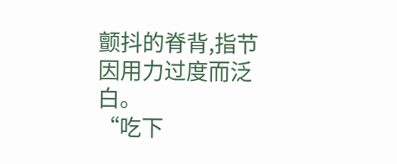颤抖的脊背,指节因用力过度而泛白。
“吃下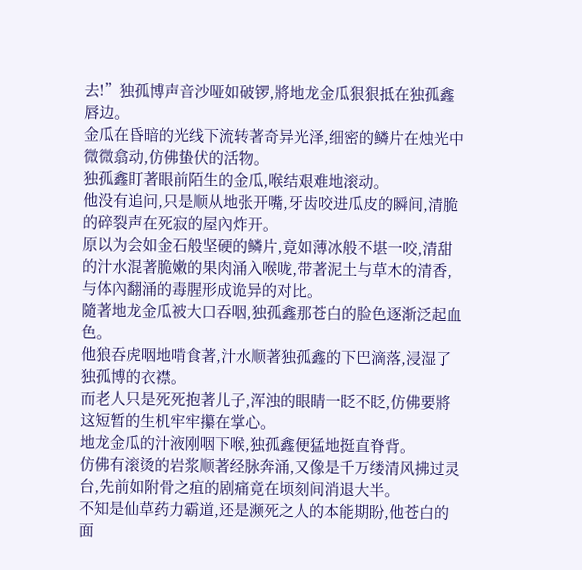去!”独孤博声音沙哑如破锣,將地龙金瓜狠狠抵在独孤鑫唇边。
金瓜在昏暗的光线下流转著奇异光泽,细密的鳞片在烛光中微微翕动,仿佛蛰伏的活物。
独孤鑫盯著眼前陌生的金瓜,喉结艰难地滚动。
他没有追问,只是顺从地张开嘴,牙齿咬进瓜皮的瞬间,清脆的碎裂声在死寂的屋內炸开。
原以为会如金石般坚硬的鳞片,竟如薄冰般不堪一咬,清甜的汁水混著脆嫩的果肉涌入喉咙,带著泥土与草木的清香,与体內翻涌的毒腥形成诡异的对比。
隨著地龙金瓜被大口吞咽,独孤鑫那苍白的脸色逐渐泛起血色。
他狼吞虎咽地啃食著,汁水顺著独孤鑫的下巴滴落,浸湿了独孤博的衣襟。
而老人只是死死抱著儿子,浑浊的眼睛一眨不眨,仿佛要將这短暂的生机牢牢攥在掌心。
地龙金瓜的汁液刚咽下喉,独孤鑫便猛地挺直脊背。
仿佛有滚烫的岩浆顺著经脉奔涌,又像是千万缕清风拂过灵台,先前如附骨之疽的剧痛竟在顷刻间消退大半。
不知是仙草药力霸道,还是濒死之人的本能期盼,他苍白的面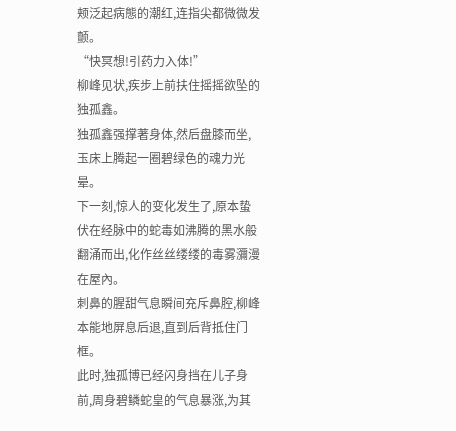颊泛起病態的潮红,连指尖都微微发颤。
“快冥想!引药力入体!”
柳峰见状,疾步上前扶住摇摇欲坠的独孤鑫。
独孤鑫强撑著身体,然后盘膝而坐,玉床上腾起一圈碧绿色的魂力光晕。
下一刻,惊人的变化发生了,原本蛰伏在经脉中的蛇毒如沸腾的黑水般翻涌而出,化作丝丝缕缕的毒雾瀰漫在屋內。
刺鼻的腥甜气息瞬间充斥鼻腔,柳峰本能地屏息后退,直到后背抵住门框。
此时,独孤博已经闪身挡在儿子身前,周身碧鳞蛇皇的气息暴涨,为其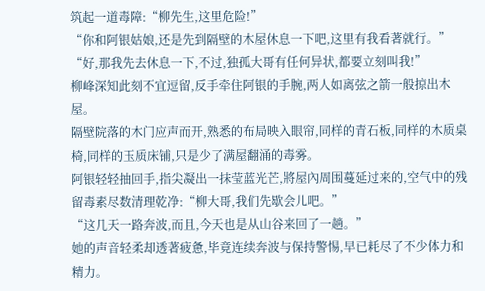筑起一道毒障:“柳先生,这里危险!”
“你和阿银姑娘,还是先到隔壁的木屋休息一下吧,这里有我看著就行。”
“好,那我先去休息一下,不过,独孤大哥有任何异状,都要立刻叫我!”
柳峰深知此刻不宜逗留,反手牵住阿银的手腕,两人如离弦之箭一般掠出木屋。
隔壁院落的木门应声而开,熟悉的布局映入眼帘,同样的青石板,同样的木质桌椅,同样的玉质床铺,只是少了满屋翻涌的毒雾。
阿银轻轻抽回手,指尖凝出一抹莹蓝光芒,將屋內周围蔓延过来的,空气中的残留毒素尽数清理乾净:“柳大哥,我们先歇会儿吧。”
“这几天一路奔波,而且,今天也是从山谷来回了一趟。”
她的声音轻柔却透著疲惫,毕竟连续奔波与保持警惕,早已耗尽了不少体力和精力。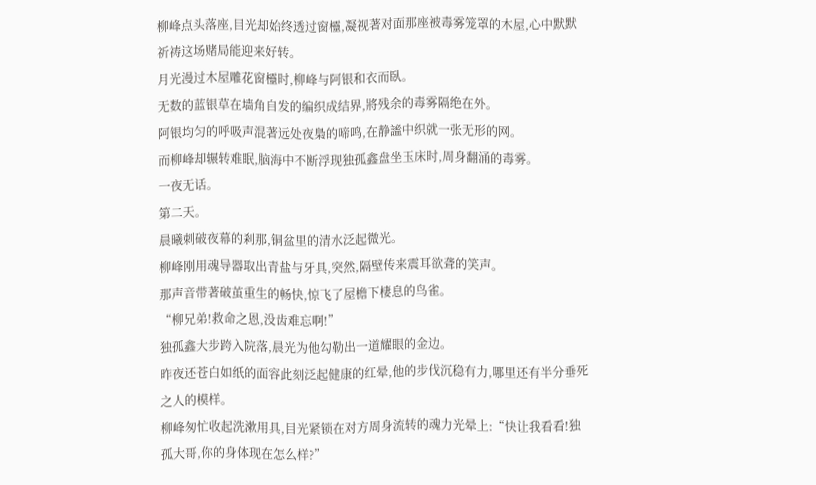柳峰点头落座,目光却始终透过窗欞,凝视著对面那座被毒雾笼罩的木屋,心中默默祈祷这场赌局能迎来好转。
月光漫过木屋雕花窗欞时,柳峰与阿银和衣而臥。
无数的蓝银草在墙角自发的编织成结界,將残余的毒雾隔绝在外。
阿银均匀的呼吸声混著远处夜梟的啼鸣,在静謐中织就一张无形的网。
而柳峰却辗转难眠,脑海中不断浮现独孤鑫盘坐玉床时,周身翻涌的毒雾。
一夜无话。
第二天。
晨曦刺破夜幕的剎那,铜盆里的清水泛起微光。
柳峰刚用魂导器取出青盐与牙具,突然,隔壁传来震耳欲聋的笑声。
那声音带著破茧重生的畅快,惊飞了屋檐下棲息的鸟雀。
“柳兄弟!救命之恩,没齿难忘啊!”
独孤鑫大步跨入院落,晨光为他勾勒出一道耀眼的金边。
昨夜还苍白如纸的面容此刻泛起健康的红晕,他的步伐沉稳有力,哪里还有半分垂死之人的模样。
柳峰匆忙收起洗漱用具,目光紧锁在对方周身流转的魂力光晕上:“快让我看看!独孤大哥,你的身体现在怎么样?”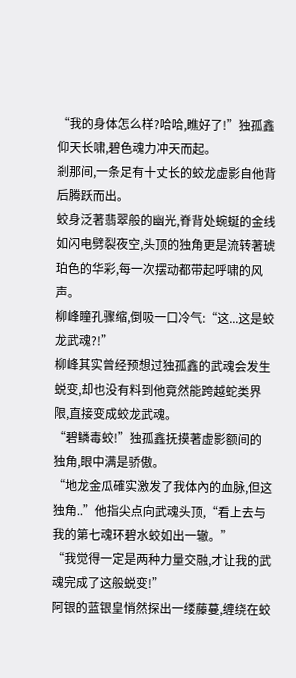“我的身体怎么样?哈哈,瞧好了!”独孤鑫仰天长啸,碧色魂力冲天而起。
剎那间,一条足有十丈长的蛟龙虚影自他背后腾跃而出。
蛟身泛著翡翠般的幽光,脊背处蜿蜒的金线如闪电劈裂夜空,头顶的独角更是流转著琥珀色的华彩,每一次摆动都带起呼啸的风声。
柳峰瞳孔骤缩,倒吸一口冷气:“这...这是蛟龙武魂?!”
柳峰其实曾经预想过独孤鑫的武魂会发生蜕变,却也没有料到他竟然能跨越蛇类界限,直接变成蛟龙武魂。
“碧鳞毒蛟!”独孤鑫抚摸著虚影额间的独角,眼中满是骄傲。
“地龙金瓜確实激发了我体內的血脉,但这独角..”他指尖点向武魂头顶,“看上去与我的第七魂环碧水蛟如出一辙。”
“我觉得一定是两种力量交融,才让我的武魂完成了这般蜕变!”
阿银的蓝银皇悄然探出一缕藤蔓,缠绕在蛟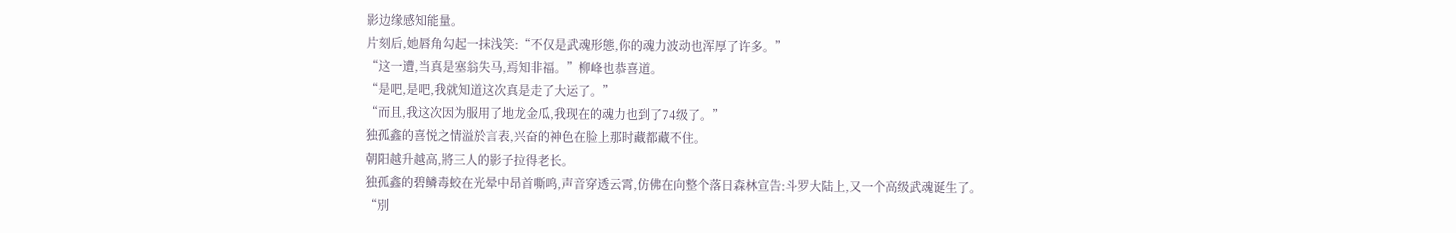影边缘感知能量。
片刻后,她唇角勾起一抹浅笑:“不仅是武魂形態,你的魂力波动也浑厚了许多。”
“这一遭,当真是塞翁失马,焉知非福。”柳峰也恭喜道。
“是吧,是吧,我就知道这次真是走了大运了。”
“而且,我这次因为服用了地龙金瓜,我现在的魂力也到了74级了。”
独孤鑫的喜悦之情溢於言表,兴奋的神色在脸上那时藏都藏不住。
朝阳越升越高,將三人的影子拉得老长。
独孤鑫的碧鳞毒蛟在光晕中昂首嘶鸣,声音穿透云霄,仿佛在向整个落日森林宣告:斗罗大陆上,又一个高级武魂诞生了。
“別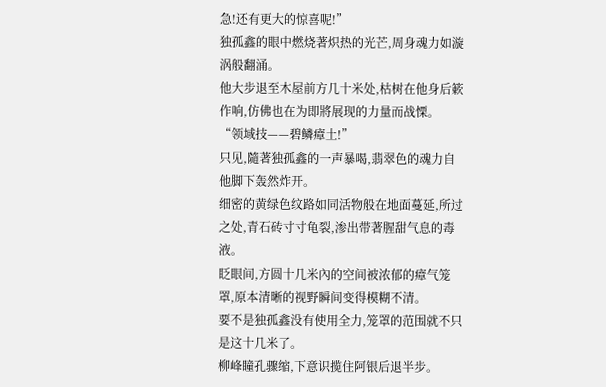急!还有更大的惊喜呢!”
独孤鑫的眼中燃烧著炽热的光芒,周身魂力如漩涡般翻涌。
他大步退至木屋前方几十米处,枯树在他身后簌作响,仿佛也在为即將展现的力量而战慄。
“领域技——碧鳞瘴土!”
只见,隨著独孤鑫的一声暴喝,翡翠色的魂力自他脚下轰然炸开。
细密的黄绿色纹路如同活物般在地面蔓延,所过之处,青石砖寸寸龟裂,渗出带著腥甜气息的毒液。
眨眼间,方圆十几米內的空间被浓郁的瘴气笼罩,原本清晰的视野瞬间变得模糊不清。
要不是独孤鑫没有使用全力,笼罩的范围就不只是这十几米了。
柳峰瞳孔骤缩,下意识揽住阿银后退半步。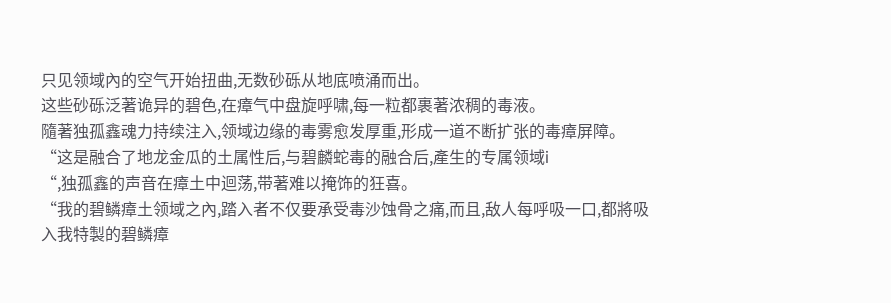只见领域內的空气开始扭曲,无数砂砾从地底喷涌而出。
这些砂砾泛著诡异的碧色,在瘴气中盘旋呼啸,每一粒都裹著浓稠的毒液。
隨著独孤鑫魂力持续注入,领域边缘的毒雾愈发厚重,形成一道不断扩张的毒瘴屏障。
“这是融合了地龙金瓜的土属性后,与碧麟蛇毒的融合后,產生的专属领域i
“,独孤鑫的声音在瘴土中迴荡,带著难以掩饰的狂喜。
“我的碧鳞瘴土领域之內,踏入者不仅要承受毒沙蚀骨之痛,而且,敌人每呼吸一口,都將吸入我特製的碧鳞瘴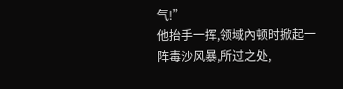气!”
他抬手一挥,领域內顿时掀起一阵毒沙风暴,所过之处,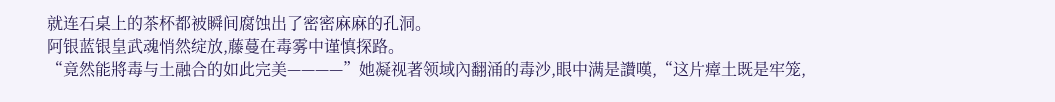就连石桌上的茶杯都被瞬间腐蚀出了密密麻麻的孔洞。
阿银蓝银皇武魂悄然绽放,藤蔓在毒雾中谨慎探路。
“竟然能將毒与土融合的如此完美————”她凝视著领域內翻涌的毒沙,眼中满是讚嘆,“这片瘴土既是牢笼,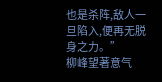也是杀阵,敌人一旦陷入,便再无脱身之力。”
柳峰望著意气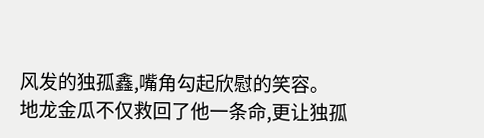风发的独孤鑫,嘴角勾起欣慰的笑容。
地龙金瓜不仅救回了他一条命,更让独孤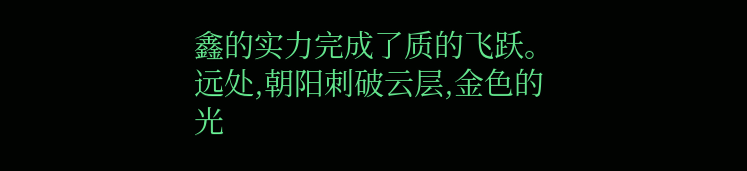鑫的实力完成了质的飞跃。
远处,朝阳刺破云层,金色的光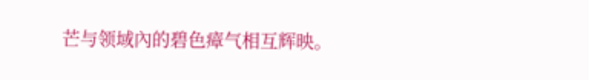芒与领域內的碧色瘴气相互辉映。